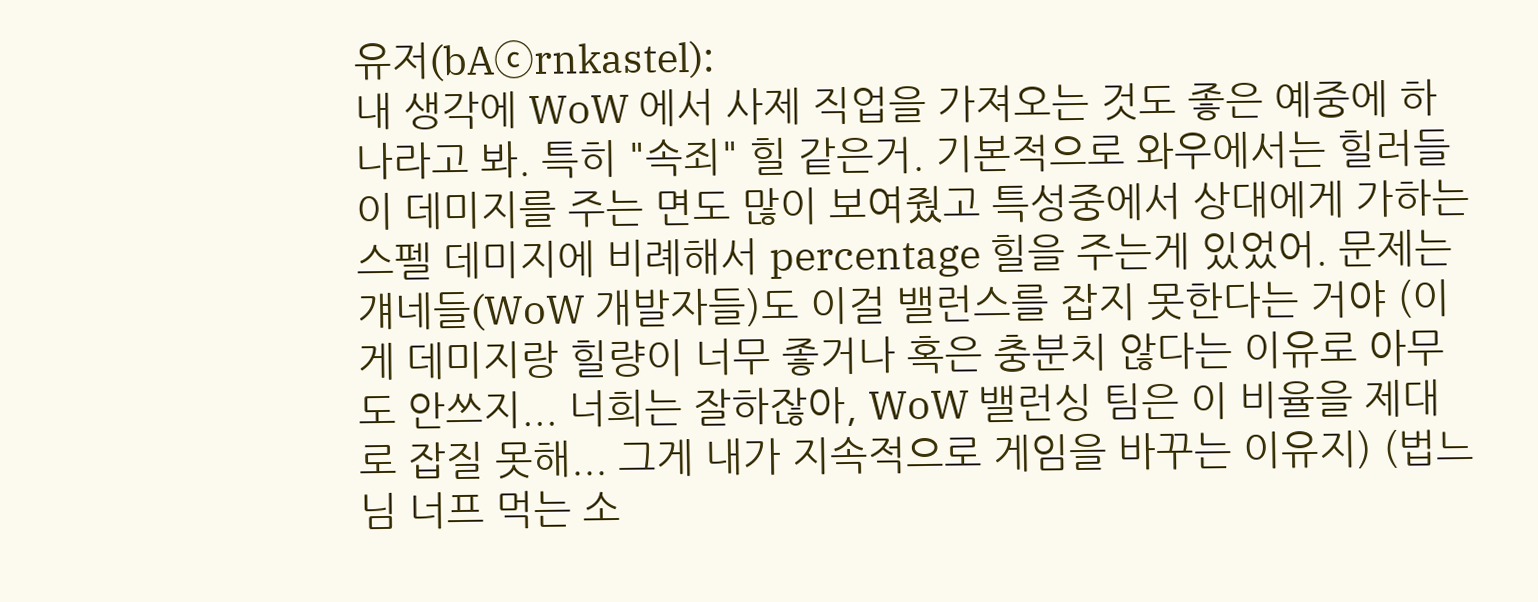유저(bAⓒrnkastel):
내 생각에 WoW 에서 사제 직업을 가져오는 것도 좋은 예중에 하나라고 봐. 특히 "속죄" 힐 같은거. 기본적으로 와우에서는 힐러들이 데미지를 주는 면도 많이 보여줬고 특성중에서 상대에게 가하는 스펠 데미지에 비례해서 percentage 힐을 주는게 있었어. 문제는 걔네들(WoW 개발자들)도 이걸 밸런스를 잡지 못한다는 거야 (이게 데미지랑 힐량이 너무 좋거나 혹은 충분치 않다는 이유로 아무도 안쓰지... 너희는 잘하잖아, WoW 밸런싱 팀은 이 비율을 제대로 잡질 못해... 그게 내가 지속적으로 게임을 바꾸는 이유지) (법느님 너프 먹는 소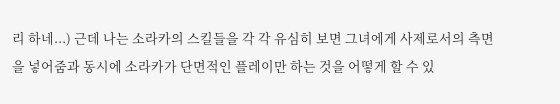리 하네...) 근데 나는 소라카의 스킬들을 각 각 유심히 보면 그녀에게 사제로서의 측면을 넣어줌과 동시에 소라카가 단면적인 플레이만 하는 것을 어떻게 할 수 있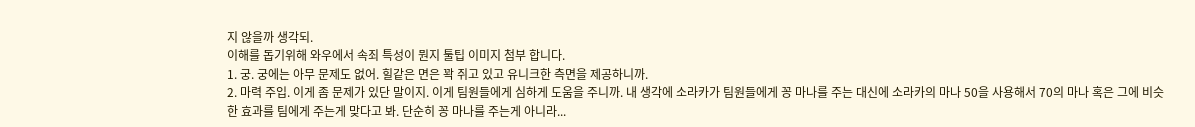지 않을까 생각되.
이해를 돕기위해 와우에서 속죄 특성이 뭔지 툴팁 이미지 첨부 합니다.
1. 궁. 궁에는 아무 문제도 없어. 힐같은 면은 꽉 쥐고 있고 유니크한 측면을 제공하니까.
2. 마력 주입. 이게 좀 문제가 있단 말이지. 이게 팀원들에게 심하게 도움을 주니까. 내 생각에 소라카가 팀원들에게 꽁 마나를 주는 대신에 소라카의 마나 50을 사용해서 70의 마나 혹은 그에 비슷한 효과를 팀에게 주는게 맞다고 봐. 단순히 꽁 마나를 주는게 아니라...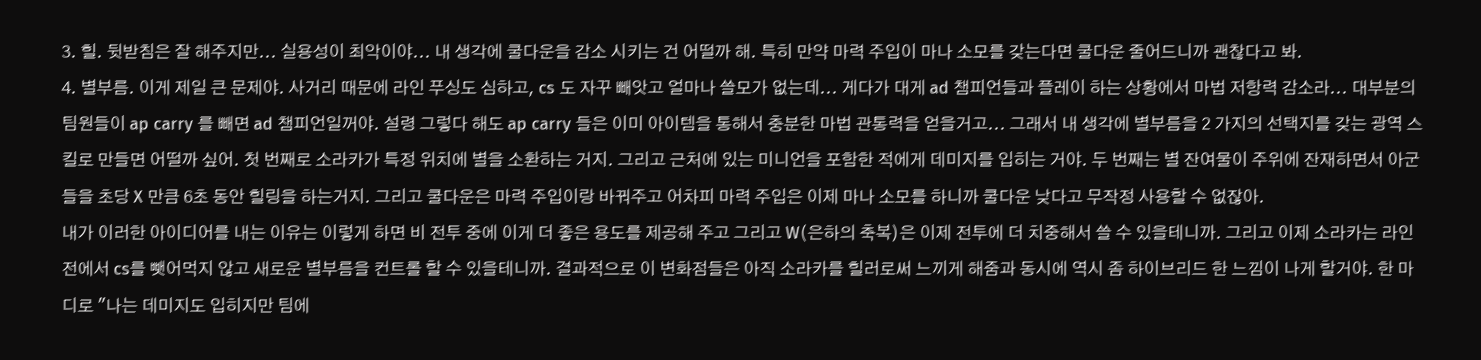3. 힐. 뒷받침은 잘 해주지만... 실용성이 최악이야... 내 생각에 쿨다운을 감소 시키는 건 어떨까 해. 특히 만약 마력 주입이 마나 소모를 갖는다면 쿨다운 줄어드니까 괜찮다고 봐.
4. 별부름. 이게 제일 큰 문제야. 사거리 때문에 라인 푸싱도 심하고, cs 도 자꾸 빼앗고 얼마나 쓸모가 없는데... 게다가 대게 ad 챔피언들과 플레이 하는 상황에서 마법 저항력 감소라... 대부분의 팀원들이 ap carry 를 빼면 ad 챔피언일꺼야. 설령 그렇다 해도 ap carry 들은 이미 아이템을 통해서 충분한 마법 관통력을 얻을거고... 그래서 내 생각에 별부름을 2 가지의 선택지를 갖는 광역 스킬로 만들면 어떨까 싶어. 첫 번째로 소라카가 특정 위치에 별을 소환하는 거지. 그리고 근처에 있는 미니언을 포함한 적에게 데미지를 입히는 거야. 두 번째는 별 잔여물이 주위에 잔재하면서 아군들을 초당 X 만큼 6초 동안 힐링을 하는거지. 그리고 쿨다운은 마력 주입이랑 바꿔주고 어차피 마력 주입은 이제 마나 소모를 하니까 쿨다운 낮다고 무작정 사용할 수 없잖아.
내가 이러한 아이디어를 내는 이유는 이렇게 하면 비 전투 중에 이게 더 좋은 용도를 제공해 주고 그리고 W(은하의 축복)은 이제 전투에 더 치중해서 쓸 수 있을테니까. 그리고 이제 소라카는 라인전에서 cs를 뺏어먹지 않고 새로운 별부름을 컨트롤 할 수 있을테니까. 결과적으로 이 변화점들은 아직 소라카를 힐러로써 느끼게 해줌과 동시에 역시 좀 하이브리드 한 느낌이 나게 할거야. 한 마디로 "나는 데미지도 입히지만 팀에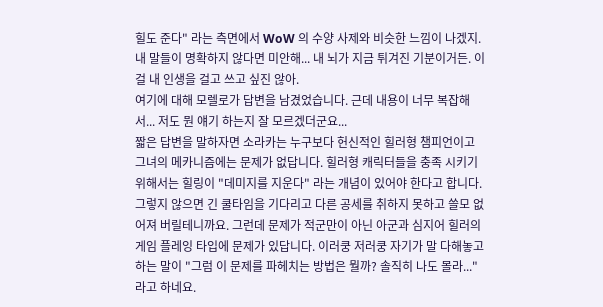힐도 준다" 라는 측면에서 WoW 의 수양 사제와 비슷한 느낌이 나겠지.
내 말들이 명확하지 않다면 미안해... 내 뇌가 지금 튀겨진 기분이거든. 이걸 내 인생을 걸고 쓰고 싶진 않아.
여기에 대해 모렐로가 답변을 남겼었습니다. 근데 내용이 너무 복잡해서... 저도 뭔 얘기 하는지 잘 모르겠더군요...
짧은 답변을 말하자면 소라카는 누구보다 헌신적인 힐러형 챔피언이고 그녀의 메카니즘에는 문제가 없답니다. 힐러형 캐릭터들을 충족 시키기 위해서는 힐링이 "데미지를 지운다" 라는 개념이 있어야 한다고 합니다. 그렇지 않으면 긴 쿨타임을 기다리고 다른 공세를 취하지 못하고 쓸모 없어져 버릴테니까요. 그런데 문제가 적군만이 아닌 아군과 심지어 힐러의 게임 플레잉 타입에 문제가 있답니다. 이러쿵 저러쿵 자기가 말 다해놓고 하는 말이 "그럼 이 문제를 파헤치는 방법은 뭘까? 솔직히 나도 몰라..." 라고 하네요.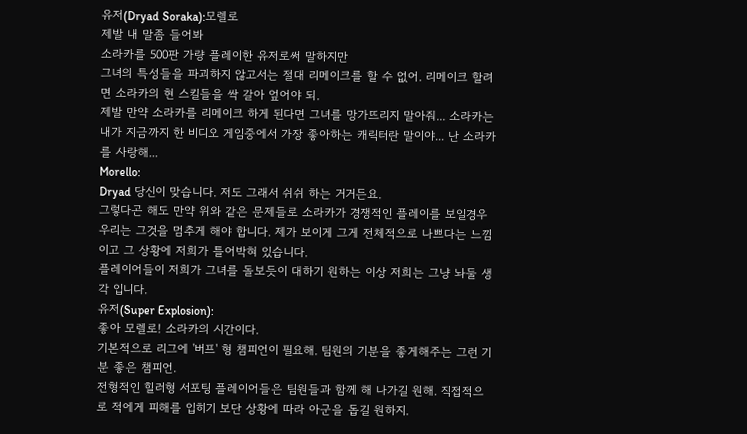유저(Dryad Soraka):모렐로
제발 내 말좀 들어봐
소라카를 500판 가량 플레이한 유저로써 말하지만
그녀의 특성들을 파괴하지 않고서는 절대 리메이크를 할 수 없어. 리메이크 할려면 소라카의 현 스킬들을 싹 갈아 엎어야 되.
제발 만약 소라카를 리메이크 하게 된다면 그녀를 망가뜨리지 말아줘... 소라카는 내가 지금까지 한 비디오 게임중에서 가장 좋아하는 캐릭터란 말이야... 난 소라카를 사랑해...
Morello:
Dryad 당신이 맞습니다. 저도 그래서 쉬쉬 하는 거거든요.
그렇다곤 해도 만약 위와 같은 문제들로 소라카가 경쟁적인 플레이를 보일경우 우리는 그것을 멈추게 해야 합니다. 제가 보이게 그게 전체적으로 나쁘다는 느낌이고 그 상황에 저희가 틀어박혀 있습니다.
플레이어들이 저희가 그녀를 돌보듯이 대하기 원하는 이상 저희는 그냥 놔둘 생각 입니다.
유저(Super Explosion):
좋아 모렐로! 소라카의 시간이다.
기본적으로 리그에 '버프' 형 챔피언이 필요해. 팀원의 기분을 좋게해주는 그런 기분 좋은 챔피언.
전형적인 힐러형 서포팅 플레이어들은 팀원들과 함께 해 나가길 원해. 직접적으로 적에게 피해를 입히기 보단 상황에 따라 아군을 돕길 원하지.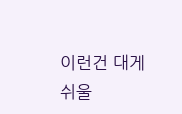이런건 대게 쉬울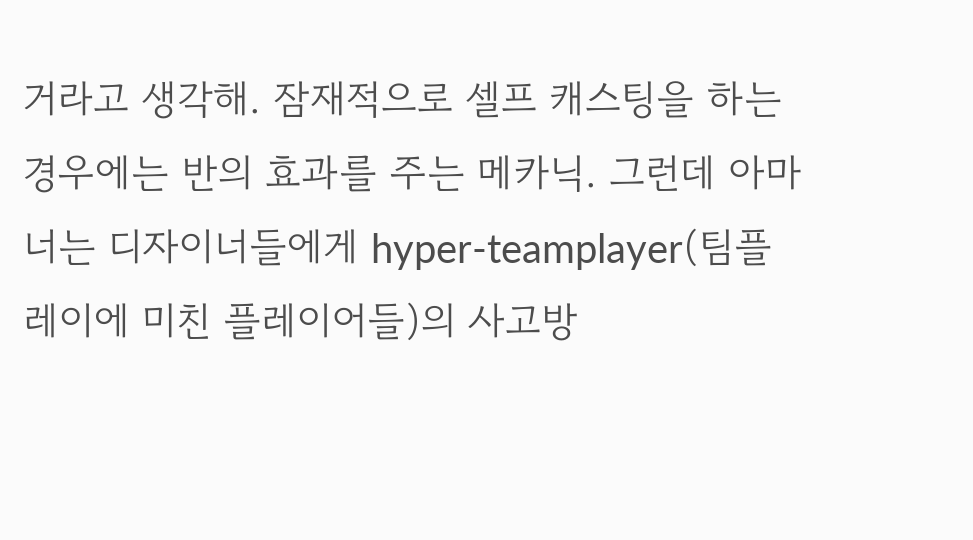거라고 생각해. 잠재적으로 셀프 캐스팅을 하는 경우에는 반의 효과를 주는 메카닉. 그런데 아마 너는 디자이너들에게 hyper-teamplayer(팀플레이에 미친 플레이어들)의 사고방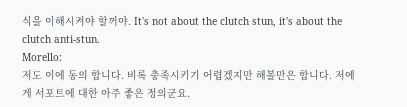식을 이해시켜야 할꺼야. It's not about the clutch stun, it's about the clutch anti-stun.
Morello:
저도 이에 동의 합니다. 비록 충족시키기 어렵겠지만 해볼만은 합니다. 저에게 서포트에 대한 아주 좋은 정의군요.